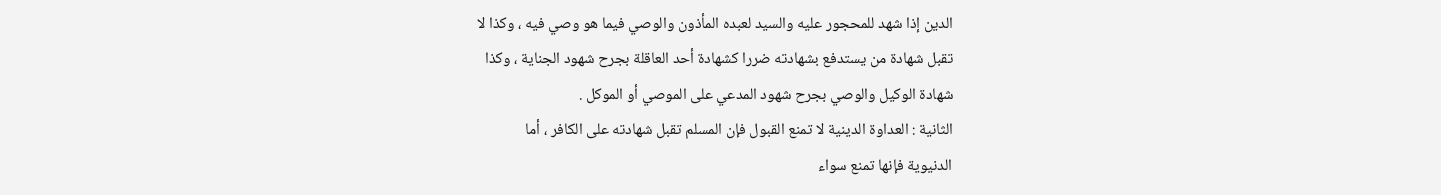الدين إذا شهد للمحجور عليه والسيد لعبده المأذون والوصي فيما هو وصي فيه ، وكذا لا
تقبل شهادة من يستدفع بشهادته ضررا كشهادة أحد العاقلة بجرح شهود الجناية ، وكذا
شهادة الوكيل والوصي بجرح شهود المدعي على الموصي أو الموكل .
الثانية : العداوة الدينية لا تمنع القبول فإن المسلم تقبل شهادته على الكافر ، أما
الدنيوية فإنها تمنع سواء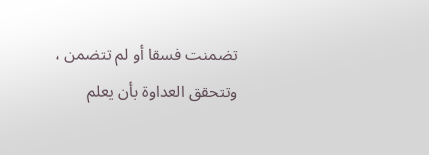تضمنت فسقا أو لم تتضمن ، وتتحقق العداوة بأن يعلم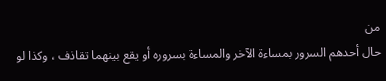من
حال أحدهم السرور بمساءة الآخر والمساءة بسروره أو يقع بينهما تقاذف ، وكذا لو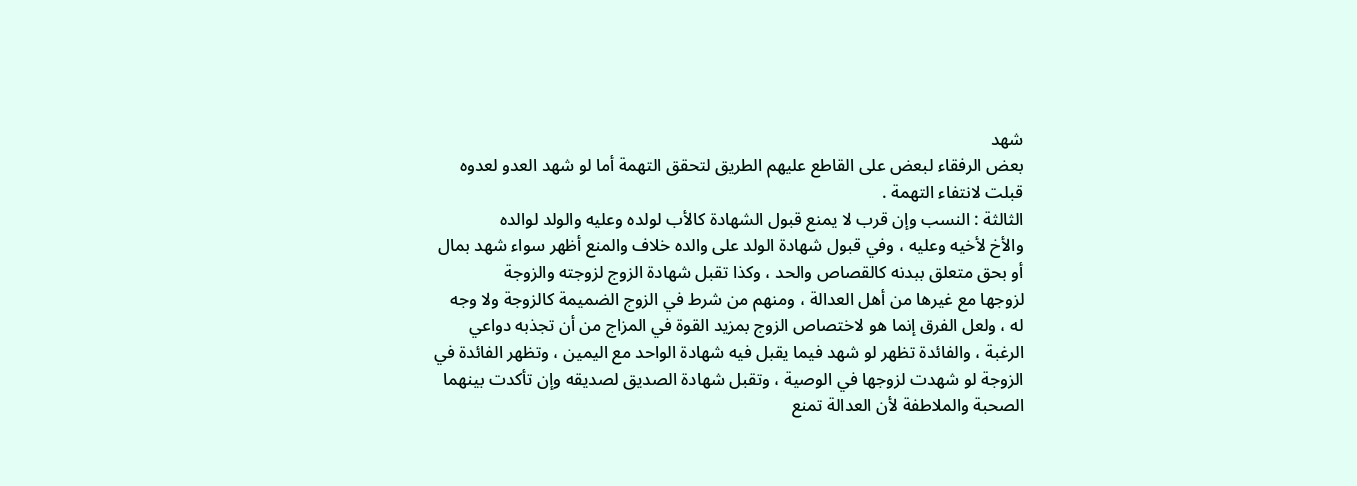شهد
بعض الرفقاء لبعض على القاطع عليهم الطريق لتحقق التهمة أما لو شهد العدو لعدوه
قبلت لانتفاء التهمة .
الثالثة : النسب وإن قرب لا يمنع قبول الشهادة كالأب لولده وعليه والولد لوالده
والأخ لأخيه وعليه ، وفي قبول شهادة الولد على والده خلاف والمنع أظهر سواء شهد بمال
أو بحق متعلق ببدنه كالقصاص والحد ، وكذا تقبل شهادة الزوج لزوجته والزوجة
لزوجها مع غيرها من أهل العدالة ، ومنهم من شرط في الزوج الضميمة كالزوجة ولا وجه
له ، ولعل الفرق إنما هو لاختصاص الزوج بمزيد القوة في المزاج من أن تجذبه دواعي
الرغبة ، والفائدة تظهر لو شهد فيما يقبل فيه شهادة الواحد مع اليمين ، وتظهر الفائدة في
الزوجة لو شهدت لزوجها في الوصية ، وتقبل شهادة الصديق لصديقه وإن تأكدت بينهما
الصحبة والملاطفة لأن العدالة تمنع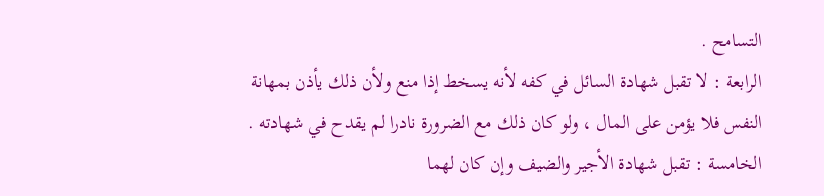التسامح .
الرابعة : لا تقبل شهادة السائل في كفه لأنه يسخط إذا منع ولأن ذلك يأذن بمهانة
النفس فلا يؤمن على المال ، ولو كان ذلك مع الضرورة نادرا لم يقدح في شهادته .
الخامسة : تقبل شهادة الأجير والضيف وإن كان لهما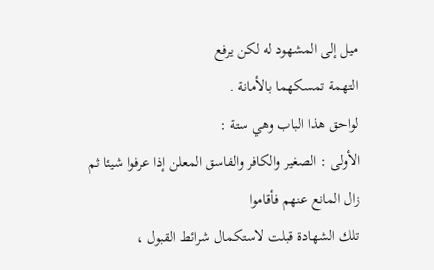ميل إلى المشهود له لكن يرفع
التهمة تمسكهما بالأمانة .
لواحق هذا الباب وهي ستة :
الأولى : الصغير والكافر والفاسق المعلن إذا عرفوا شيئا ثم زال المانع عنهم فأقاموا
تلك الشهادة قبلت لاستكمال شرائط القبول ،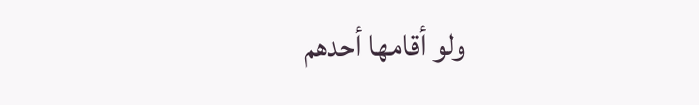ولو أقامها أحدهم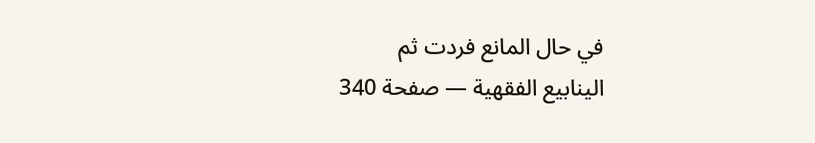في حال المانع فردت ثم
الينابيع الفقهية — صفحة 340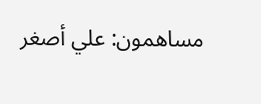مساهمون: علي أصغر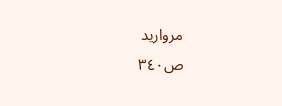مرواريد
ص٣٤٠